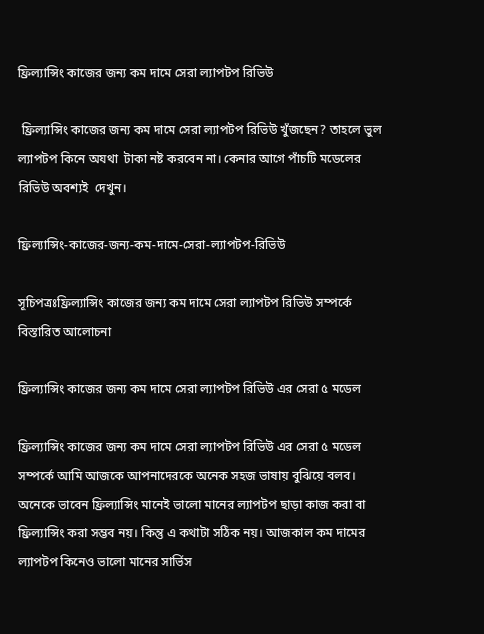ফ্রিল্যান্সিং কাজের জন্য কম দামে সেরা ল্যাপটপ রিভিউ

 ফ্রিল্যান্সিং কাজের জন্য কম দামে সেরা ল্যাপটপ রিভিউ খুঁজছেন? তাহলে ভুল ল্যাপটপ কিনে অযথা  টাকা নষ্ট করবেন না। কেনার আগে পাঁচটি মডেলের রিভিউ অবশ্যই  দেখুন।

ফ্রিল্যান্সিং-কাজের-জন্য-কম-দামে-সেরা-ল্যাপটপ-রিভিউ

সূচিপত্রঃফ্রিল্যান্সিং কাজের জন্য কম দামে সেরা ল্যাপটপ রিভিউ সম্পর্কে বিস্তারিত আলোচনা

ফ্রিল্যান্সিং কাজের জন্য কম দামে সেরা ল্যাপটপ রিভিউ এর সেরা ৫ মডেল

ফ্রিল্যান্সিং কাজের জন্য কম দামে সেরা ল্যাপটপ রিভিউ এর সেরা ৫ মডেল সম্পর্কে আমি আজকে আপনাদেরকে অনেক সহজ ভাষায় বুঝিয়ে বলব। অনেকে ভাবেন ফ্রিল্যান্সিং মানেই ভালো মানের ল্যাপটপ ছাড়া কাজ করা বা ফ্রিল্যান্সিং করা সম্ভব নয়। কিন্তু এ কথাটা সঠিক নয়। আজকাল কম দামের ল্যাপটপ কিনেও ভালো মানের সার্ভিস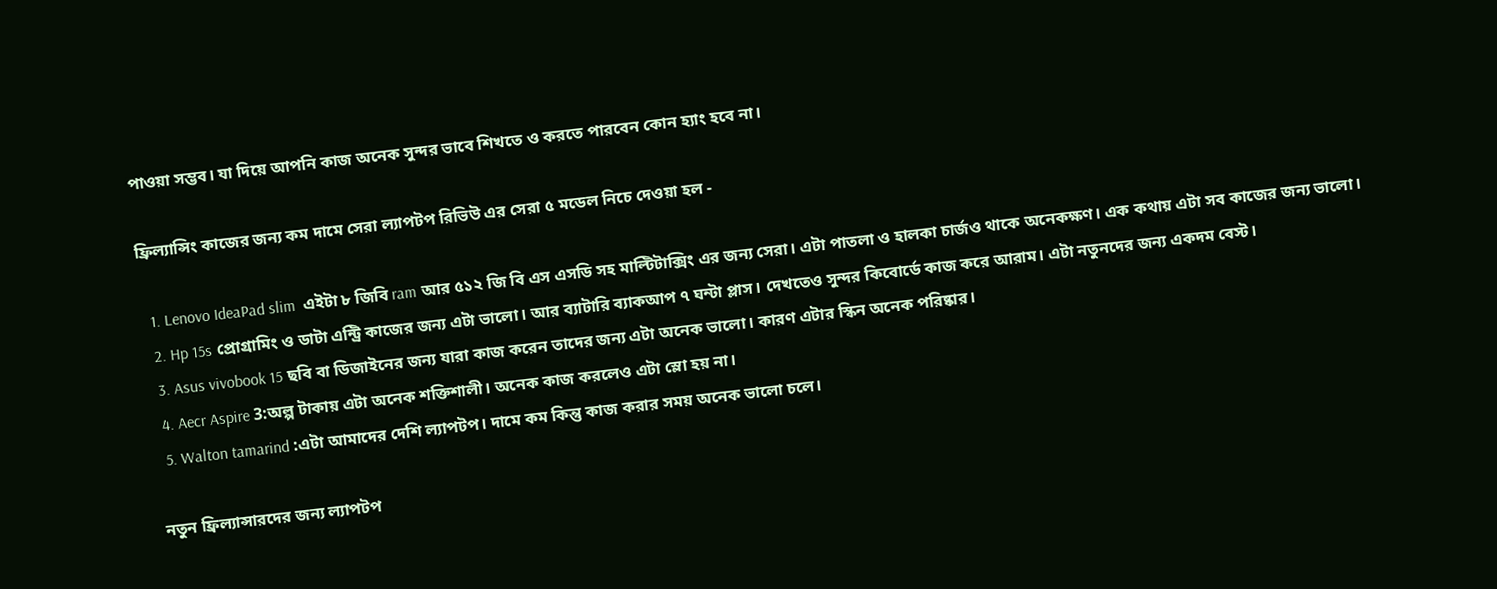পাওয়া সম্ভব। যা দিয়ে আপনি কাজ অনেক সুন্দর ভাবে শিখতে ও করতে পারবেন কোন হ্যাং হবে না।

ফ্রিল্যান্সিং কাজের জন্য কম দামে সেরা ল্যাপটপ রিভিউ এর সেরা ৫ মডেল নিচে দেওয়া হল -

  1. Lenovo IdeaPad slim  এইটা ৮ জিবি ram আর ৫১২ জি বি এস এসডি সহ মাল্টিটাক্সিং এর জন্য সেরা। এটা পাতলা ও হালকা চার্জও থাকে অনেকক্ষণ। এক কথায় এটা সব কাজের জন্য ভালো।
  2. Hp 15s প্রোগ্রামিং ও ডাটা এন্ট্রি কাজের জন্য এটা ভালো। আর ব্যাটারি ব্যাকআপ ৭ ঘন্টা প্লাস। দেখতেও সুন্দর কিবোর্ডে কাজ করে আরাম। এটা নতুনদের জন্য একদম বেস্ট।
  3. Asus vivobook 15 ছবি বা ডিজাইনের জন্য যারা কাজ করেন তাদের জন্য এটা অনেক ভালো। কারণ এটার স্কিন অনেক পরিষ্কার।
  4. Aecr Aspire 3:অল্প টাকায় এটা অনেক শক্তিশালী। অনেক কাজ করলেও এটা স্লো হয় না।
  5. Walton tamarind :এটা আমাদের দেশি ল্যাপটপ। দামে কম কিন্তু কাজ করার সময় অনেক ভালো চলে।

নতুন ফ্রিল্যান্সারদের জন্য ল্যাপটপ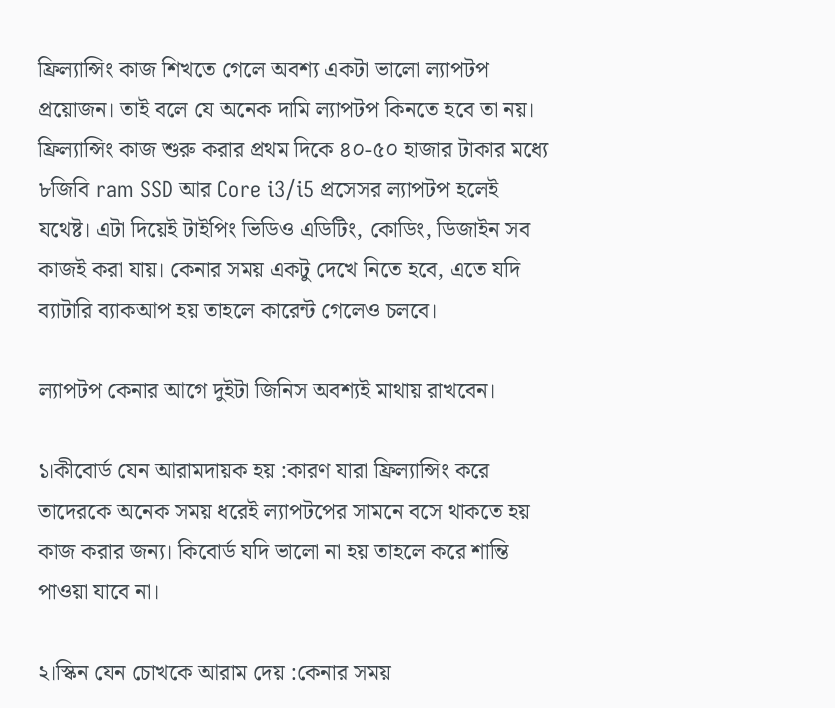ফ্রিল্যান্সিং কাজ শিখতে গেলে অবশ্য একটা ভালো ল্যাপটপ প্রয়োজন। তাই বলে যে অনেক দামি ল্যাপটপ কিনতে হবে তা নয়। ফ্রিল্যান্সিং কাজ শুরু করার প্রথম দিকে ৪০-৫০ হাজার টাকার মধ্যে ৮জিবি ram SSD আর Core i3/i5 প্রসেসর ল্যাপটপ হলেই যথেষ্ট। এটা দিয়েই টাইপিং ভিডিও এডিটিং, কোডিং, ডিজাইন সব কাজই করা যায়। কেনার সময় একটু দেখে নিতে হবে, এতে যদি ব্যাটারি ব্যাকআপ হয় তাহলে কারেন্ট গেলেও চলবে।

ল্যাপটপ কেনার আগে দুইটা জিনিস অবশ্যই মাথায় রাখবেন।

১।কীবোর্ড যেন আরামদায়ক হয় :কারণ যারা ফ্রিল্যান্সিং করে তাদেরকে অনেক সময় ধরেই ল্যাপটপের সামনে বসে থাকতে হয় কাজ করার জন্য। কিবোর্ড যদি ভালো না হয় তাহলে করে শান্তি পাওয়া যাবে না।

২।স্কিন যেন চোখকে আরাম দেয় :কেনার সময়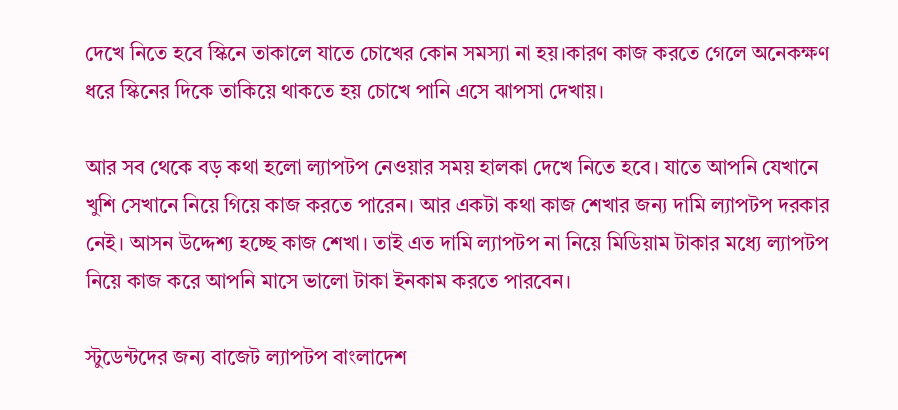দেখে নিতে হবে স্কিনে তাকালে যাতে চোখের কোন সমস্যা না হয়।কারণ কাজ করতে গেলে অনেকক্ষণ ধরে স্কিনের দিকে তাকিয়ে থাকতে হয় চোখে পানি এসে ঝাপসা দেখায়।

আর সব থেকে বড় কথা হলো ল্যাপটপ নেওয়ার সময় হালকা দেখে নিতে হবে। যাতে আপনি যেখানে খুশি সেখানে নিয়ে গিয়ে কাজ করতে পারেন। আর একটা কথা কাজ শেখার জন্য দামি ল্যাপটপ দরকার নেই। আসন উদ্দেশ্য হচ্ছে কাজ শেখা। তাই এত দামি ল্যাপটপ না নিয়ে মিডিয়াম টাকার মধ্যে ল্যাপটপ নিয়ে কাজ করে আপনি মাসে ভালো টাকা ইনকাম করতে পারবেন।

স্টুডেন্টদের জন্য বাজেট ল্যাপটপ বাংলাদেশ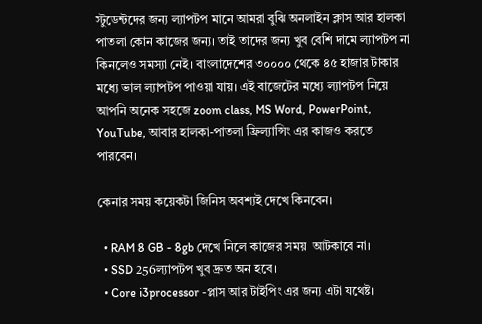স্টুডেন্টদের জন্য ল্যাপটপ মানে আমরা বুঝি অনলাইন ক্লাস আর হালকা পাতলা কোন কাজের জন্য। তাই তাদের জন্য খুব বেশি দামে ল্যাপটপ না কিনলেও সমস্যা নেই। বাংলাদেশের ৩০০০০ থেকে ৪৫ হাজার টাকার মধ্যে ভাল ল্যাপটপ পাওয়া যায়। এই বাজেটের মধ্যে ল্যাপটপ নিয়ে আপনি অনেক সহজে zoom class, MS Word, PowerPoint, YouTube, আবার হালকা-পাতলা ফ্রিল্যান্সিং এর কাজও করতে পারবেন।

কেনার সময় কয়েকটা জিনিস অবশ্যই দেখে কিনবেন।

  • RAM 8 GB - 8gb দেখে নিলে কাজের সময়  আটকাবে না।
  • SSD 256ল্যাপটপ খুব দ্রুত অন হবে।
  • Core i3processor -প্লাস আর টাইপিং এর জন্য এটা যথেষ্ট।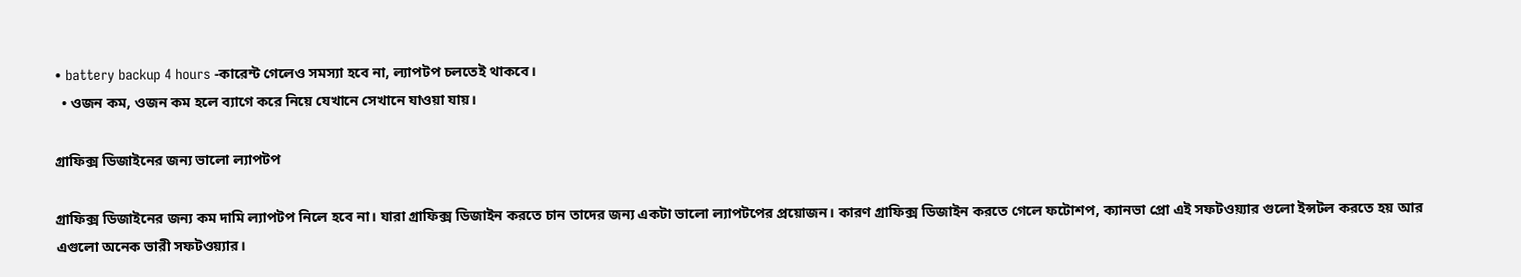• battery backup 4 hours -কারেন্ট গেলেও সমস্যা হবে না, ল্যাপটপ চলতেই থাকবে।
  • ওজন কম, ওজন কম হলে ব্যাগে করে নিয়ে যেখানে সেখানে যাওয়া যায়।

গ্রাফিক্স ডিজাইনের জন্য ভালো ল্যাপটপ

গ্রাফিক্স ডিজাইনের জন্য কম দামি ল্যাপটপ নিলে হবে না। যারা গ্রাফিক্স ডিজাইন করতে চান তাদের জন্য একটা ভালো ল্যাপটপের প্রয়োজন। কারণ গ্রাফিক্স ডিজাইন করতে গেলে ফটোশপ, ক্যানভা প্রো এই সফটওয়্যার গুলো ইন্সটল করতে হয় আর এগুলো অনেক ভারী সফটওয়্যার।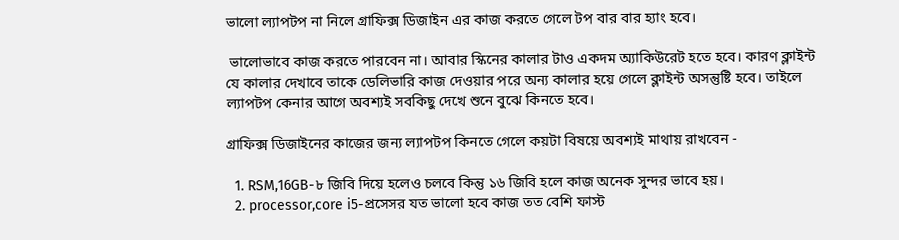ভালো ল্যাপটপ না নিলে গ্রাফিক্স ডিজাইন এর কাজ করতে গেলে টপ বার বার হ্যাং হবে।

 ভালোভাবে কাজ করতে পারবেন না। আবার স্কিনের কালার টাও একদম অ্যাকিউরেট হতে হবে। কারণ ক্লাইন্ট যে কালার দেখাবে তাকে ডেলিভারি কাজ দেওয়ার পরে অন্য কালার হয়ে গেলে ক্লাইন্ট অসন্তুষ্টি হবে। তাইলে ল্যাপটপ কেনার আগে অবশ্যই সবকিছু দেখে শুনে বুঝে কিনতে হবে।

গ্রাফিক্স ডিজাইনের কাজের জন্য ল্যাপটপ কিনতে গেলে কয়টা বিষয়ে অবশ্যই মাথায় রাখবেন -

  1. RSM,16GB-৮ জিবি দিয়ে হলেও চলবে কিন্তু ১৬ জিবি হলে কাজ অনেক সুন্দর ভাবে হয়।
  2. processor,core i5-প্রসেসর যত ভালো হবে কাজ তত বেশি ফাস্ট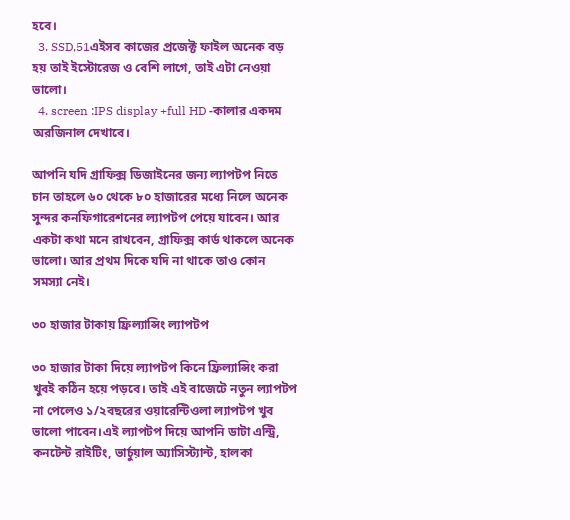হবে।
  3. SSD,51এইসব কাজের প্রজেক্ট ফাইল অনেক বড় হয় তাই ইস্টোরেজ ও বেশি লাগে, তাই এটা নেওয়া ভালো।
  4. screen :IPS display +full HD -কালার একদম অরজিনাল দেখাবে।

আপনি যদি গ্রাফিক্স ডিজাইনের জন্য ল্যাপটপ নিতে চান তাহলে ৬০ থেকে ৮০ হাজারের মধ্যে নিলে অনেক সুন্দর কনফিগারেশনের ল্যাপটপ পেয়ে যাবেন। আর একটা কথা মনে রাখবেন, গ্রাফিক্স কার্ড থাকলে অনেক ভালো। আর প্রথম দিকে যদি না থাকে তাও কোন সমস্যা নেই।

৩০ হাজার টাকায় ফ্রিল্যান্সিং ল্যাপটপ

৩০ হাজার টাকা দিয়ে ল্যাপটপ কিনে ফ্রিল্যান্সিং করা খুবই কঠিন হয়ে পড়বে। তাই এই বাজেটে নতুন ল্যাপটপ না পেলেও ১/২বছরের ওয়ারেন্টিওলা ল্যাপটপ খুব ভালো পাবেন।এই ল্যাপটপ দিয়ে আপনি ডাটা এন্ট্রি, কনটেন্ট রাইটিং, ভার্চুয়াল অ্যাসিস্ট্যান্ট, হালকা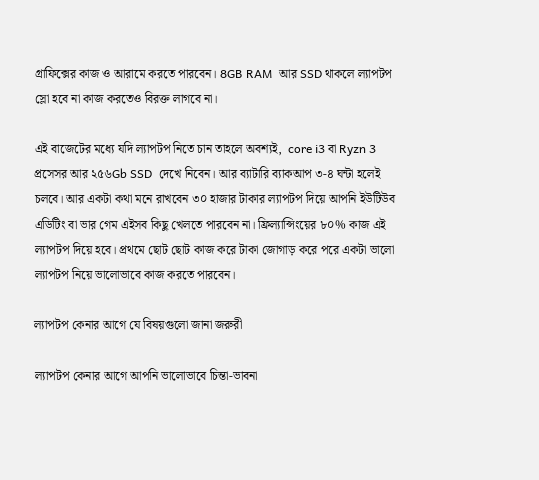গ্রাফিক্সের কাজ ও আরামে করতে পারবেন। 8GB RAM  আর SSD থাকলে ল্যাপটপ স্লো হবে না কাজ করতেও বিরক্ত লাগবে না।

এই বাজেটের মধ্যে যদি ল্যাপটপ নিতে চান তাহলে অবশ্যই,  core i3 বা Ryzn 3 প্রসেসর আর ২৫৬Gb SSD  দেখে নিবেন। আর ব্যাটারি ব্যাকআপ ৩-৪ ঘন্টা হলেই চলবে। আর একটা কথা মনে রাখবেন ৩০ হাজার টাকার ল্যাপটপ দিয়ে আপনি ইউটিউব এডিটিং বা ভার গেম এইসব কিছু খেলতে পারবেন না। ফ্রিল্যান্সিংয়ের ৮০% কাজ এই ল্যাপটপ দিয়ে হবে। প্রথমে ছোট ছোট কাজ করে টাকা জোগাড় করে পরে একটা ভালো ল্যাপটপ নিয়ে ভালোভাবে কাজ করতে পারবেন।

ল্যাপটপ কেনার আগে যে বিষয়গুলো জানা জরুরী

ল্যাপটপ কেনার আগে আপনি ভালোভাবে চিন্তা-ভাবনা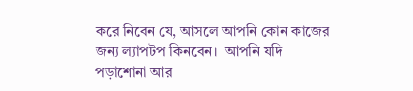করে নিবেন যে, আসলে আপনি কোন কাজের জন্য ল্যাপটপ কিনবেন।  আপনি যদি পড়াশোনা আর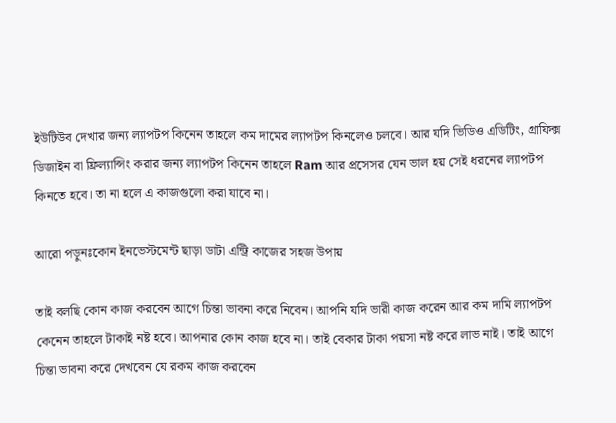ইউটিউব দেখার জন্য ল্যাপটপ কিনেন তাহলে কম দামের ল্যাপটপ কিনলেও চলবে। আর যদি ভিডিও এডিটিং, গ্রাফিক্স ডিজাইন বা ফ্রিল্যান্সিং করার জন্য ল্যাপটপ কিনেন তাহলে Ram আর প্রসেসর যেন ভাল হয় সেই ধরনের ল্যাপটপ কিনতে হবে। তা না হলে এ কাজগুলো করা যাবে না।

আরো পড়ুনঃকোন ইনভেস্টমেন্ট ছাড়া ডাটা এন্ট্রি কাজের সহজ উপায়

তাই বলছি কোন কাজ করবেন আগে চিন্তা ভাবনা করে নিবেন। আপনি যদি ভারী কাজ করেন আর কম দামি ল্যাপটপ কেনেন তাহলে টাকাই নষ্ট হবে। আপনার কোন কাজ হবে না। তাই বেকার টাকা পয়সা নষ্ট করে লাভ নাই। তাই আগে চিন্তা ভাবনা করে দেখবেন যে রকম কাজ করবেন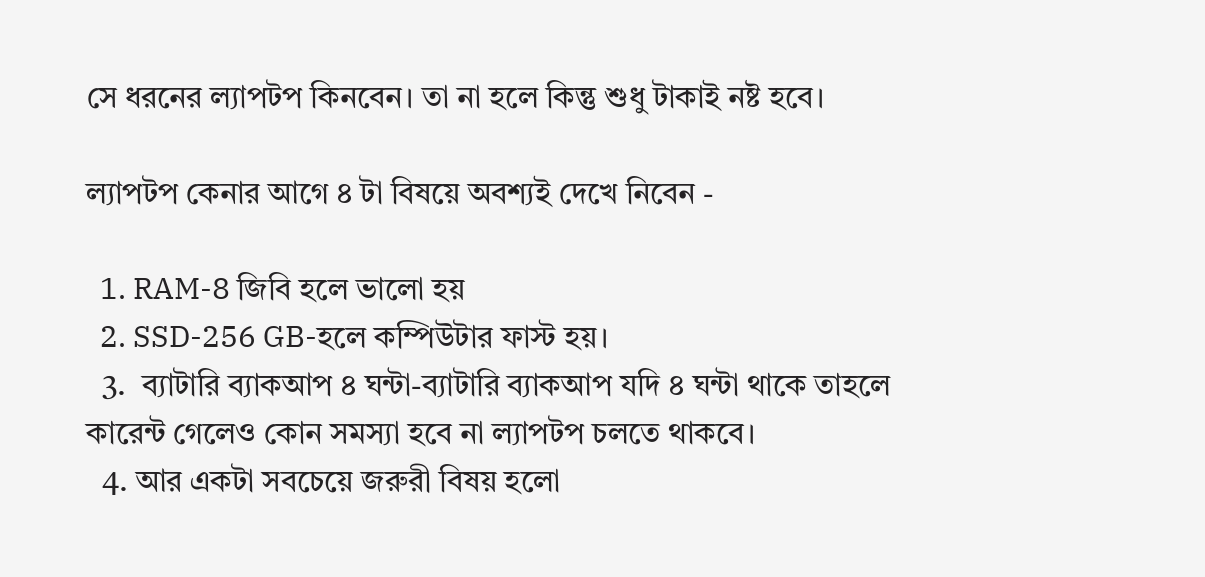সে ধরনের ল্যাপটপ কিনবেন। তা না হলে কিন্তু শুধু টাকাই নষ্ট হবে।

ল্যাপটপ কেনার আগে ৪ টা বিষয়ে অবশ্যই দেখে নিবেন -

  1. RAM-8 জিবি হলে ভালো হয়
  2. SSD-256 GB-হলে কম্পিউটার ফাস্ট হয়।
  3.  ব্যাটারি ব্যাকআপ ৪ ঘন্টা-ব্যাটারি ব্যাকআপ যদি ৪ ঘন্টা থাকে তাহলে কারেন্ট গেলেও কোন সমস্যা হবে না ল্যাপটপ চলতে থাকবে।
  4. আর একটা সবচেয়ে জরুরী বিষয় হলো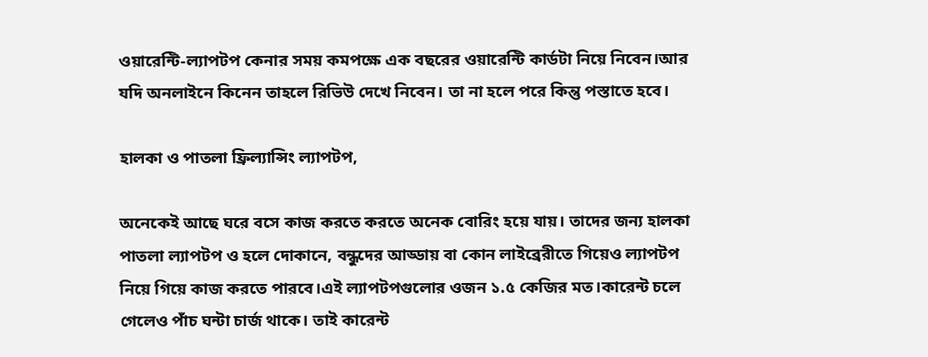ওয়ারেন্টি-ল্যাপটপ কেনার সময় কমপক্ষে এক বছরের ওয়ারেন্টি কার্ডটা নিয়ে নিবেন।আর যদি অনলাইনে কিনেন তাহলে রিভিউ দেখে নিবেন। তা না হলে পরে কিন্তু পস্তাতে হবে।

হালকা ও পাতলা ফ্রিল্যান্সিং ল্যাপটপ,

অনেকেই আছে ঘরে বসে কাজ করতে করতে অনেক বোরিং হয়ে যায়। তাদের জন্য হালকা পাতলা ল্যাপটপ ও হলে দোকানে, বন্ধুদের আড্ডায় বা কোন লাইব্রেরীতে গিয়েও ল্যাপটপ নিয়ে গিয়ে কাজ করতে পারবে।এই ল্যাপটপগুলোর ওজন ১.৫ কেজির মত।কারেন্ট চলে গেলেও পাঁচ ঘন্টা চার্জ থাকে। তাই কারেন্ট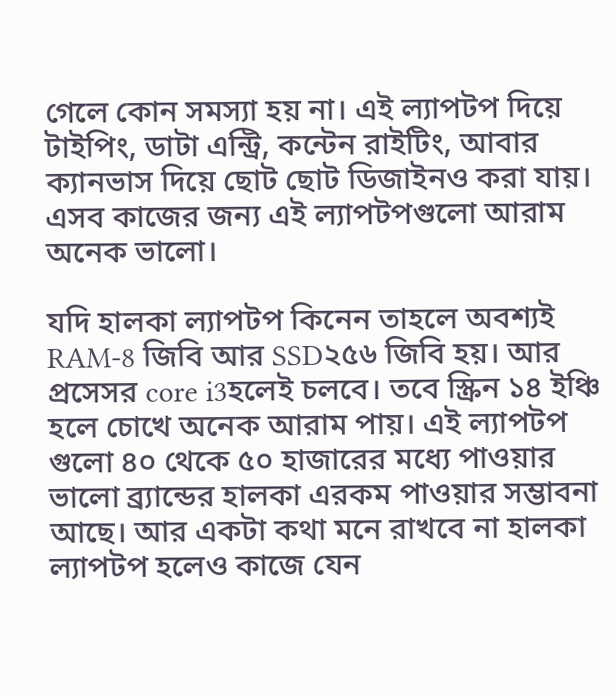গেলে কোন সমস্যা হয় না। এই ল্যাপটপ দিয়ে টাইপিং, ডাটা এন্ট্রি, কন্টেন রাইটিং, আবার ক্যানভাস দিয়ে ছোট ছোট ডিজাইনও করা যায়। এসব কাজের জন্য এই ল্যাপটপগুলো আরাম অনেক ভালো।

যদি হালকা ল্যাপটপ কিনেন তাহলে অবশ্যই  RAM-8 জিবি আর SSD২৫৬ জিবি হয়। আর প্রসেসর core i3হলেই চলবে। তবে স্ক্রিন ১৪ ইঞ্চি হলে চোখে অনেক আরাম পায়। এই ল্যাপটপ গুলো ৪০ থেকে ৫০ হাজারের মধ্যে পাওয়ার ভালো ব্র্যান্ডের হালকা এরকম পাওয়ার সম্ভাবনা আছে। আর একটা কথা মনে রাখবে না হালকা ল্যাপটপ হলেও কাজে যেন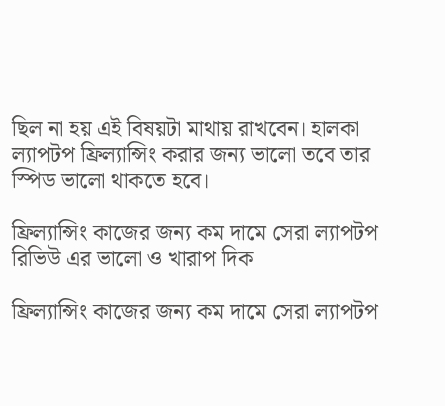ছিল না হয় এই বিষয়টা মাথায় রাখবেন। হালকা ল্যাপটপ ফ্রিল্যান্সিং করার জন্য ভালো তবে তার স্পিড ভালো থাকতে হবে।

ফ্রিল্যান্সিং কাজের জন্য কম দামে সেরা ল্যাপটপ রিভিউ এর ভালো ও খারাপ দিক

ফ্রিল্যান্সিং কাজের জন্য কম দামে সেরা ল্যাপটপ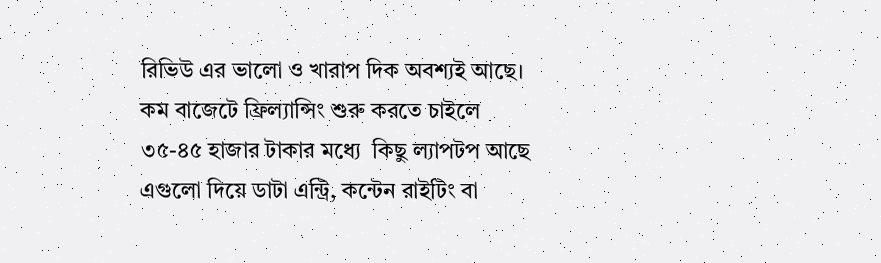রিভিউ এর ভালো ও খারাপ দিক অবশ্যই আছে। কম বাজেটে ফ্রিল্যান্সিং শুরু করতে চাইলে ৩৫-৪৫ হাজার টাকার মধ্যে  কিছু ল্যাপটপ আছে এগুলো দিয়ে ডাটা এন্ট্রি, কন্টেন রাইটিং বা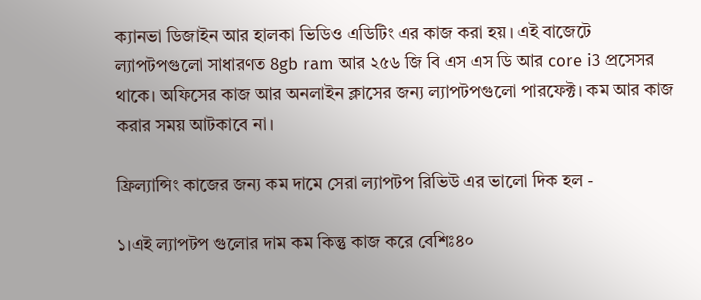ক্যানভা ডিজাইন আর হালকা ভিডিও এডিটিং এর কাজ করা হয়। এই বাজেটে ল্যাপটপগুলো সাধারণত 8gb ram আর ২৫৬ জি বি এস এস ডি আর core i3 প্রসেসর থাকে। অফিসের কাজ আর অনলাইন ক্লাসের জন্য ল্যাপটপগুলো পারফেক্ট। কম আর কাজ করার সময় আটকাবে না।

ফ্রিল্যান্সিং কাজের জন্য কম দামে সেরা ল্যাপটপ রিভিউ এর ভালো দিক হল -

১।এই ল্যাপটপ গুলোর দাম কম কিন্তু কাজ করে বেশিঃ৪০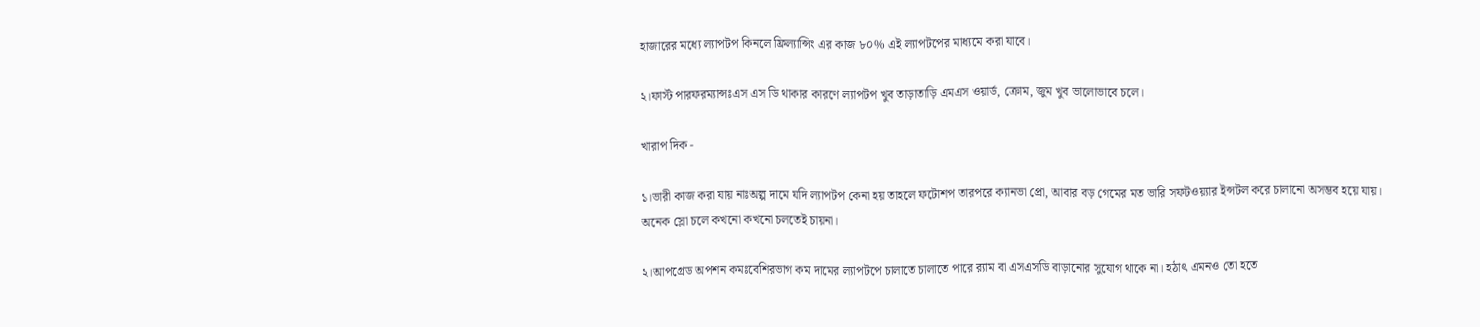হাজারের মধ্যে ল্যাপটপ কিনলে ফ্রিল্যান্সিং এর কাজ ৮০% এই ল্যাপটপের মাধ্যমে করা যাবে।

২।ফার্স্ট পারফরম্যান্সঃএস এস ডি থাকার কারণে ল্যাপটপ খুব তাড়াতাড়ি এমএস ওয়ার্ড, ক্রোম, জুম খুব ভালোভাবে চলে।

খারাপ দিক -

১।ভারী কাজ করা যায় নাঃঅল্প দামে যদি ল্যাপটপ কেনা হয় তাহলে ফটোশপ তারপরে ক্যানভা প্রো, আবার বড় গেমের মত ভারি সফটওয়্যার ইন্সটল করে চালানো অসম্ভব হয়ে যায়। অনেক স্লো চলে কখনো কখনো চলতেই চায়না।

২।আপগ্রেড অপশন কমঃবেশিরভাগ কম দামের ল্যাপটপে চালাতে চালাতে পারে র‍্যাম বা এসএসডি বাড়ানোর সুযোগ থাকে না। হঠাৎ এমনও তো হতে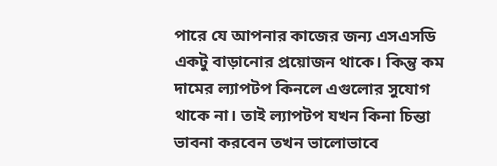পারে যে আপনার কাজের জন্য এসএসডি একটু বাড়ানোর প্রয়োজন থাকে। কিন্তু কম দামের ল্যাপটপ কিনলে এগুলোর সুযোগ থাকে না। তাই ল্যাপটপ যখন কিনা চিন্তা ভাবনা করবেন তখন ভালোভাবে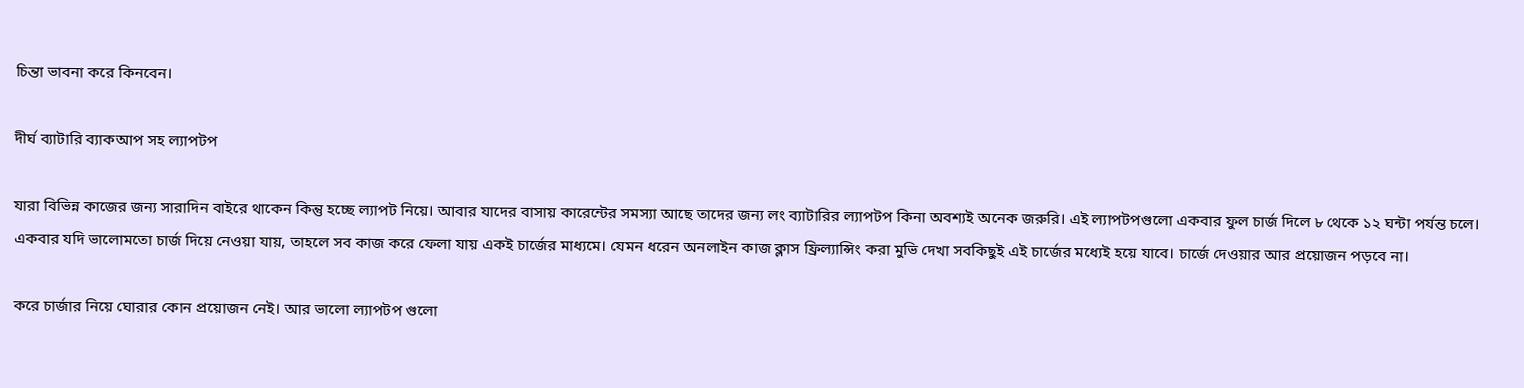চিন্তা ভাবনা করে কিনবেন।

দীর্ঘ ব্যাটারি ব্যাকআপ সহ ল্যাপটপ

যারা বিভিন্ন কাজের জন্য সারাদিন বাইরে থাকেন কিন্তু হচ্ছে ল্যাপট নিয়ে। আবার যাদের বাসায় কারেন্টের সমস্যা আছে তাদের জন্য লং ব্যাটারির ল্যাপটপ কিনা অবশ্যই অনেক জরুরি। এই ল্যাপটপগুলো একবার ফুল চার্জ দিলে ৮ থেকে ১২ ঘন্টা পর্যন্ত চলে। একবার যদি ভালোমতো চার্জ দিয়ে নেওয়া যায়, তাহলে সব কাজ করে ফেলা যায় একই চার্জের মাধ্যমে। যেমন ধরেন অনলাইন কাজ ক্লাস ফ্রিল্যান্সিং করা মুভি দেখা সবকিছুই এই চার্জের মধ্যেই হয়ে যাবে। চার্জে দেওয়ার আর প্রয়োজন পড়বে না।

করে চার্জার নিয়ে ঘোরার কোন প্রয়োজন নেই। আর ভালো ল্যাপটপ গুলো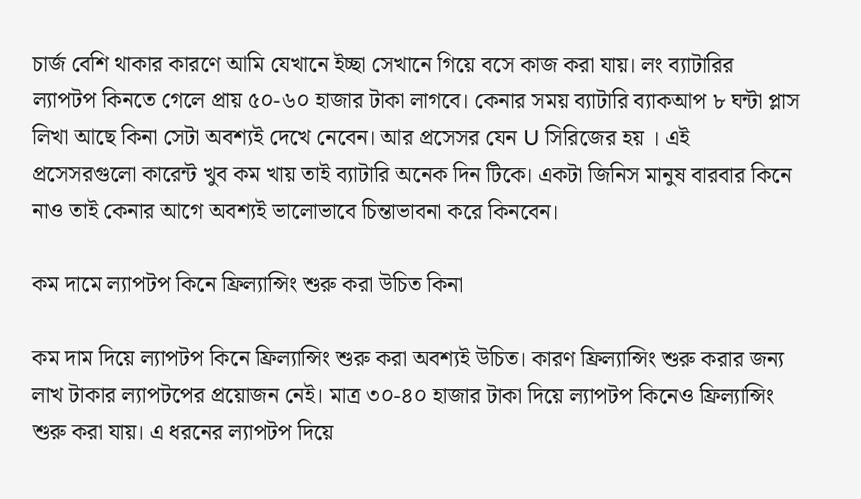চার্জ বেশি থাকার কারণে আমি যেখানে ইচ্ছা সেখানে গিয়ে বসে কাজ করা যায়। লং ব্যাটারির ল্যাপটপ কিনতে গেলে প্রায় ৫০-৬০ হাজার টাকা লাগবে। কেনার সময় ব্যাটারি ব্যাকআপ ৮ ঘন্টা প্লাস লিখা আছে কিনা সেটা অবশ্যই দেখে নেবেন। আর প্রসেসর যেন U সিরিজের হয় । এই প্রসেসরগুলো কারেন্ট খুব কম খায় তাই ব্যাটারি অনেক দিন টিকে। একটা জিনিস মানুষ বারবার কিনে নাও তাই কেনার আগে অবশ্যই ভালোভাবে চিন্তাভাবনা করে কিনবেন।

কম দামে ল্যাপটপ কিনে ফ্রিল্যান্সিং শুরু করা উচিত কিনা

কম দাম দিয়ে ল্যাপটপ কিনে ফ্রিল্যান্সিং শুরু করা অবশ্যই উচিত। কারণ ফ্রিল্যান্সিং শুরু করার জন্য লাখ টাকার ল্যাপটপের প্রয়োজন নেই। মাত্র ৩০-৪০ হাজার টাকা দিয়ে ল্যাপটপ কিনেও ফ্রিল্যান্সিং শুরু করা যায়। এ ধরনের ল্যাপটপ দিয়ে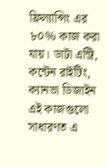ফ্রিল্যান্সিং এর ৮০% কাজ করা যায়। ডাটা এন্ট্রি, কন্টেন রাইটিং, ক্যানভা ডিজাইন  এই কাজগুলো সাধারণত এ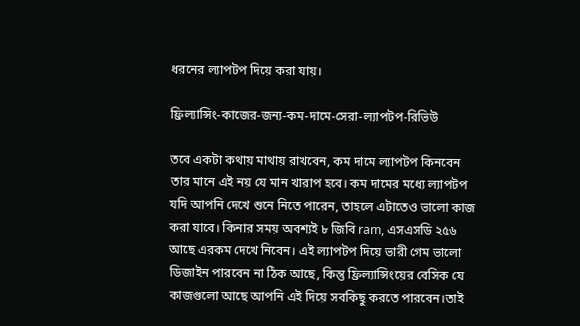ধরনের ল্যাপটপ দিয়ে করা যায়।

ফ্রিল্যান্সিং-কাজের-জন্য-কম-দামে-সেরা-ল্যাপটপ-রিভিউ

তবে একটা কথায় মাথায় রাখবেন, কম দামে ল্যাপটপ কিনবেন তার মানে এই নয় যে মান খারাপ হবে। কম দামের মধ্যে ল্যাপটপ যদি আপনি দেখে শুনে নিতে পারেন, তাহলে এটাতেও ভালো কাজ করা যাবে। কিনার সময় অবশ্যই ৮ জিবি ram, এসএসডি ২৫৬ আছে এরকম দেখে নিবেন। এই ল্যাপটপ দিয়ে ভারী গেম ভালো ডিজাইন পারবেন না ঠিক আছে, কিন্তু ফ্রিল্যান্সিংয়ের বেসিক যে কাজগুলো আছে আপনি এই দিয়ে সবকিছু করতে পারবেন।তাই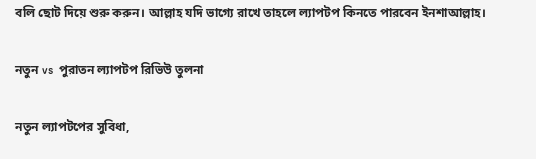বলি ছোট দিয়ে শুরু করুন। আল্লাহ যদি ভাগ্যে রাখে তাহলে ল্যাপটপ কিনতে পারবেন ইনশাআল্লাহ।

নতুন vs  পুরাতন ল্যাপটপ রিভিউ তুলনা

নতুন ল্যাপটপের সুবিধা,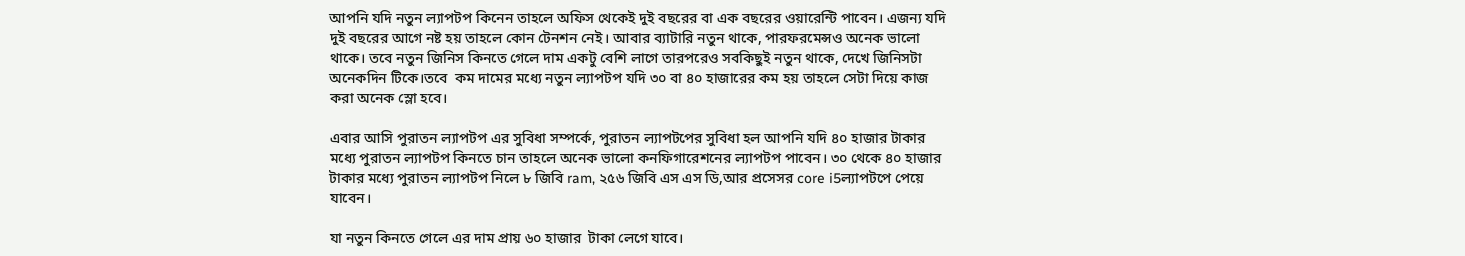আপনি যদি নতুন ল্যাপটপ কিনেন তাহলে অফিস থেকেই দুই বছরের বা এক বছরের ওয়ারেন্টি পাবেন। এজন্য যদি দুই বছরের আগে নষ্ট হয় তাহলে কোন টেনশন নেই। আবার ব্যাটারি নতুন থাকে, পারফরমেন্সও অনেক ভালো থাকে। তবে নতুন জিনিস কিনতে গেলে দাম একটু বেশি লাগে তারপরেও সবকিছুই নতুন থাকে, দেখে জিনিসটা অনেকদিন টিকে।তবে  কম দামের মধ্যে নতুন ল্যাপটপ যদি ৩০ বা ৪০ হাজারের কম হয় তাহলে সেটা দিয়ে কাজ করা অনেক স্লো হবে।

এবার আসি পুরাতন ল্যাপটপ এর সুবিধা সম্পর্কে, পুরাতন ল্যাপটপের সুবিধা হল আপনি যদি ৪০ হাজার টাকার মধ্যে পুরাতন ল্যাপটপ কিনতে চান তাহলে অনেক ভালো কনফিগারেশনের ল্যাপটপ পাবেন। ৩০ থেকে ৪০ হাজার টাকার মধ্যে পুরাতন ল্যাপটপ নিলে ৮ জিবি ram, ২৫৬ জিবি এস এস ডি,আর প্রসেসর core i5ল্যাপটপে পেয়ে যাবেন।

যা নতুন কিনতে গেলে এর দাম প্রায় ৬০ হাজার  টাকা লেগে যাবে।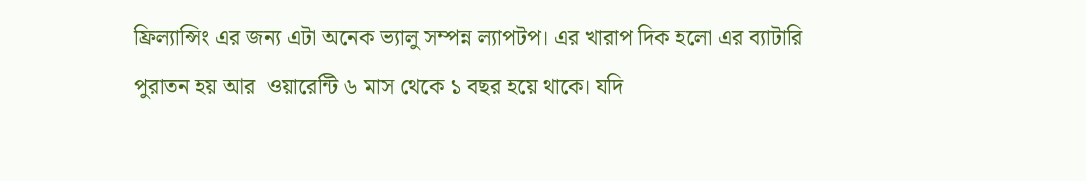ফ্রিল্যান্সিং এর জন্য এটা অনেক ভ্যালু সম্পন্ন ল্যাপটপ। এর খারাপ দিক হলো এর ব্যাটারি পুরাতন হয় আর  ওয়ারেন্টি ৬ মাস থেকে ১ বছর হয়ে থাকে। যদি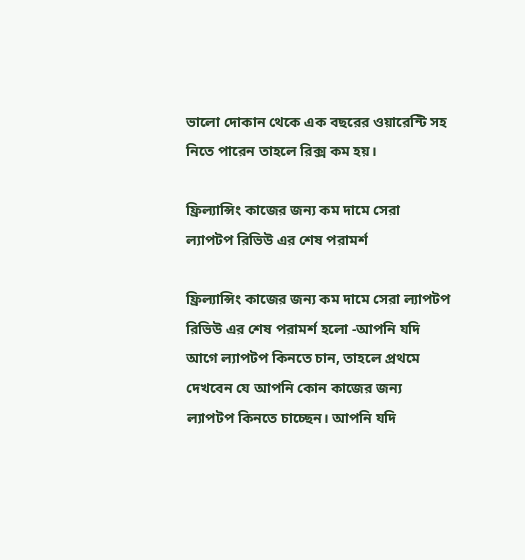ভালো দোকান থেকে এক বছরের ওয়ারেন্টি সহ নিতে পারেন তাহলে রিক্স কম হয়।

ফ্রিল্যান্সিং কাজের জন্য কম দামে সেরা  ল্যাপটপ রিভিউ এর শেষ পরামর্শ

ফ্রিল্যান্সিং কাজের জন্য কম দামে সেরা ল্যাপটপ রিভিউ এর শেষ পরামর্শ হলো -আপনি যদি আগে ল্যাপটপ কিনতে চান, তাহলে প্রথমে দেখবেন যে আপনি কোন কাজের জন্য ল্যাপটপ কিনতে চাচ্ছেন। আপনি যদি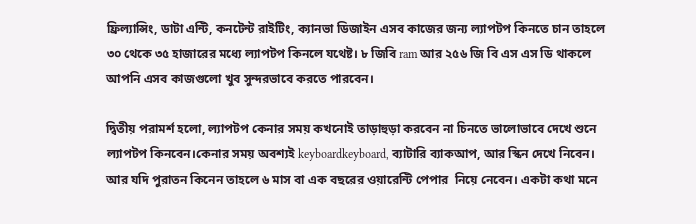ফ্রিল্যান্সিং, ডাটা এন্টি, কনটেন্ট রাইটিং, ক্যানভা ডিজাইন এসব কাজের জন্য ল্যাপটপ কিনতে চান তাহলে ৩০ থেকে ৩৫ হাজারের মধ্যে ল্যাপটপ কিনলে যথেষ্ট। ৮ জিবি ram আর ২৫৬ জি বি এস এস ডি থাকলে আপনি এসব কাজগুলো খুব সুন্দরভাবে করতে পারবেন।

দ্বিতীয় পরামর্শ হলো, ল্যাপটপ কেনার সময় কখনোই তাড়াহুড়া করবেন না চিনতে ভালোভাবে দেখে শুনে ল্যাপটপ কিনবেন।কেনার সময় অবশ্যই keyboardkeyboard, ব্যাটারি ব্যাকআপ, আর স্কিন দেখে নিবেন। আর যদি পুরাতন কিনেন তাহলে ৬ মাস বা এক বছরের ওয়ারেন্টি পেপার  নিয়ে নেবেন। একটা কথা মনে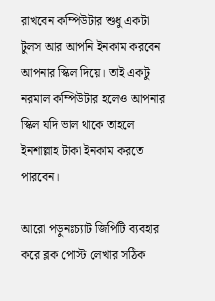রাখবেন কম্পিউটার শুধু একটা টুলস আর আপনি ইনকাম করবেন আপনার স্কিল দিয়ে। তাই একটু নরমাল কম্পিউটার হলেও আপনার স্কিল যদি ভাল থাকে তাহলে ইনশাল্লাহ টাকা ইনকাম করতে পারবেন।

আরো পড়ুনঃচ্যাট জিপিটি ব্যবহার করে ব্লক পোস্ট লেখার সঠিক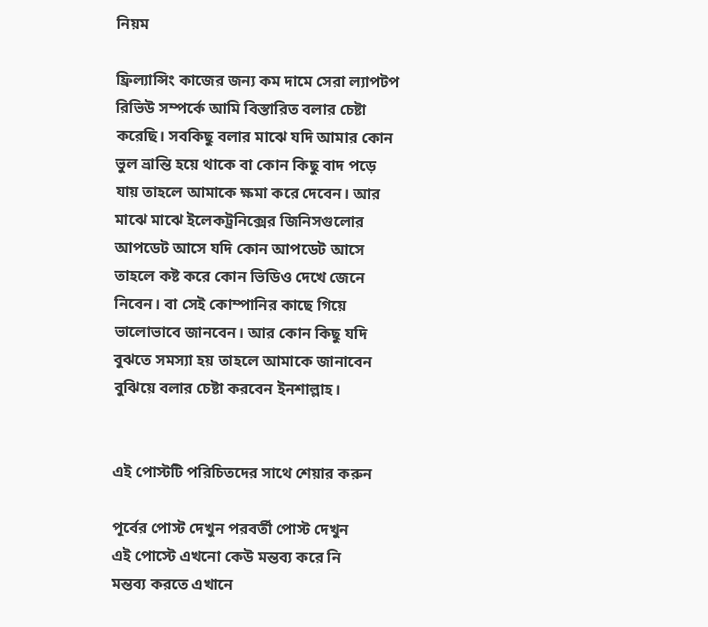নিয়ম

ফ্রিল্যান্সিং কাজের জন্য কম দামে সেরা ল্যাপটপ রিভিউ সম্পর্কে আমি বিস্তারিত বলার চেষ্টা করেছি। সবকিছু বলার মাঝে যদি আমার কোন ভুল ভ্রান্তি হয়ে থাকে বা কোন কিছু বাদ পড়ে যায় তাহলে আমাকে ক্ষমা করে দেবেন। আর মাঝে মাঝে ইলেকট্রনিক্সের জিনিসগুলোর আপডেট আসে যদি কোন আপডেট আসে তাহলে কষ্ট করে কোন ভিডিও দেখে জেনে নিবেন। বা সেই কোম্পানির কাছে গিয়ে ভালোভাবে জানবেন। আর কোন কিছু যদি বুঝতে সমস্যা হয় তাহলে আমাকে জানাবেন বুঝিয়ে বলার চেষ্টা করবেন ইনশাল্লাহ।


এই পোস্টটি পরিচিতদের সাথে শেয়ার করুন

পূর্বের পোস্ট দেখুন পরবর্তী পোস্ট দেখুন
এই পোস্টে এখনো কেউ মন্তব্য করে নি
মন্তব্য করতে এখানে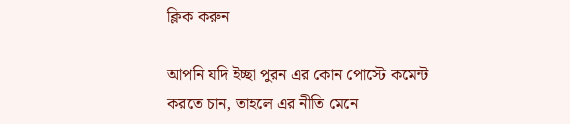ক্লিক করুন

আপনি যদি ইচ্ছা পুরন এর কোন পোস্টে কমেন্ট করতে চান, তাহলে এর নীতি মেনে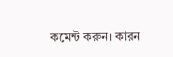কমেন্ট করুন। কারন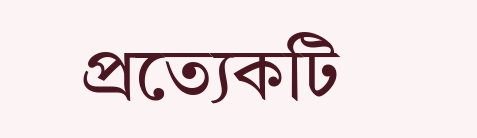প্রত্যেকটি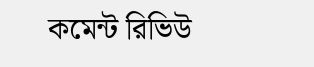কমেন্ট রিভিউ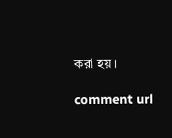করা হয়।

comment url